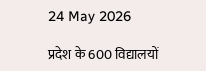24 May 2026

प्रदेश के 600 विद्यालयों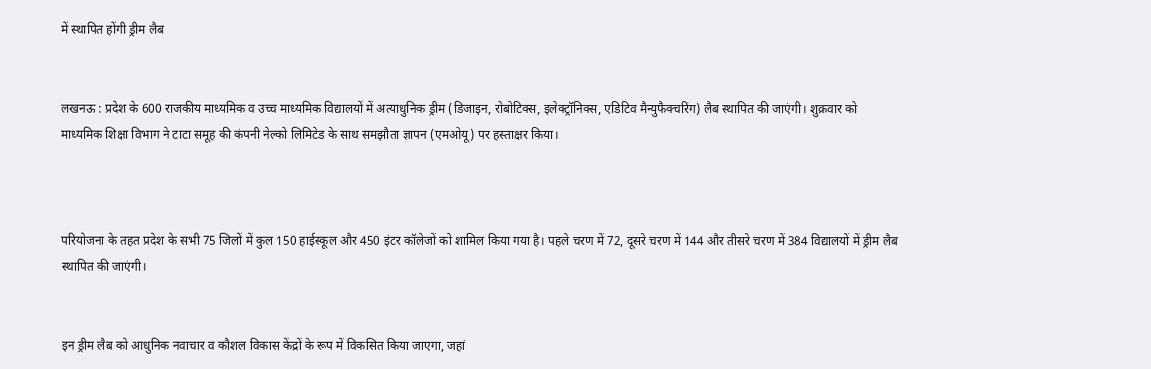में स्थापित होंगी ड्रीम लैब


लखनऊ : प्रदेश के 600 राजकीय माध्यमिक व उच्च माध्यमिक विद्यालयों में अत्याधुनिक ड्रीम (डिजाइन, रोबोटिक्स, इलेक्ट्रॉनिक्स, एडिटिव मैन्युफैक्चरिंग) लैब स्थापित की जाएंगी। शुक्रवार को माध्यमिक शिक्षा विभाग ने टाटा समूह की कंपनी नेल्को लिमिटेड के साथ समझौता ज्ञापन (एमओयू) पर हस्ताक्षर किया।



परियोजना के तहत प्रदेश के सभी 75 जिलों में कुल 150 हाईस्कूल और 450 इंटर कॉलेजों को शामिल किया गया है। पहले चरण में 72, दूसरे चरण में 144 और तीसरे चरण में 384 विद्यालयों में ड्रीम लैब स्थापित की जाएंगी।


इन ड्रीम लैब को आधुनिक नवाचार व कौशल विकास केंद्रों के रूप में विकसित किया जाएगा, जहां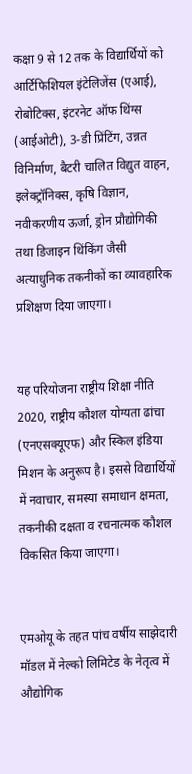कक्षा 9 से 12 तक के विद्यार्थियों को आर्टिफिशियल इंटेलिजेंस (एआई), रोबोटिक्स, इंटरनेट ऑफ थिंग्स (आईओटी), 3-डी प्रिंटिंग, उन्नत विनिर्माण, बैटरी चालित विद्युत वाहन, इलेक्ट्रॉनिक्स, कृषि विज्ञान, नवीकरणीय ऊर्जा, ड्रोन प्रौद्योगिकी तथा डिजाइन थिंकिंग जैसी अत्याधुनिक तकनीकों का व्यावहारिक प्रशिक्षण दिया जाएगा।


यह परियोजना राष्ट्रीय शिक्षा नीति 2020, राष्ट्रीय कौशल योग्यता ढांचा (एनएसक्यूएफ) और स्किल इंडिया मिशन के अनुरूप है। इससे विद्यार्थियों में नवाचार, समस्या समाधान क्षमता, तकनीकी दक्षता व रचनात्मक कौशल विकसित किया जाएगा।


एमओयू के तहत पांच वर्षीय साझेदारी मॉडल में नेल्को लिमिटेड के नेतृत्व में औद्योगिक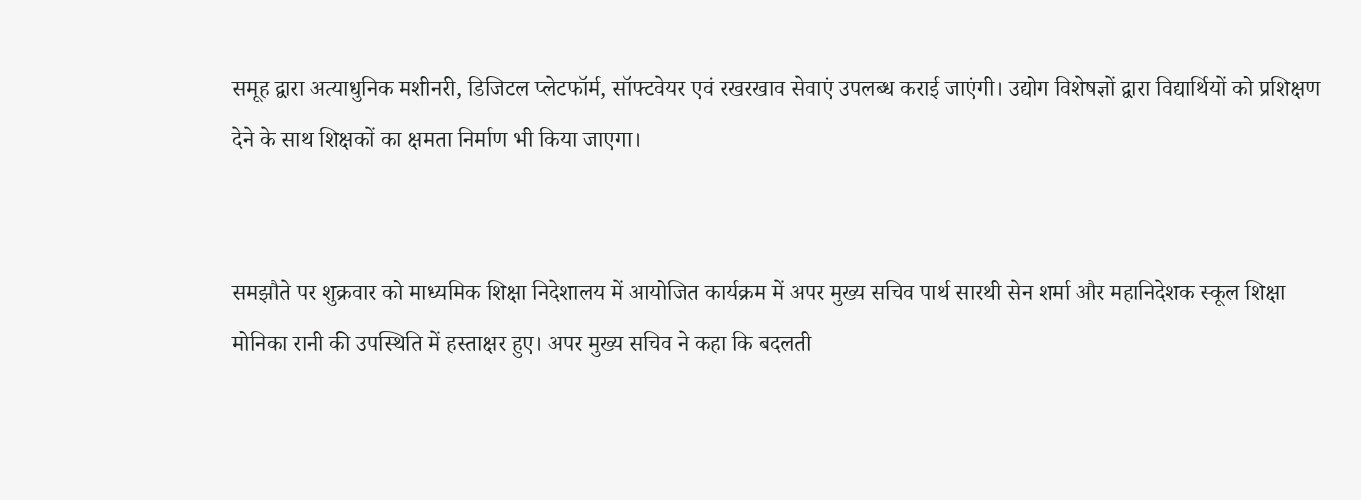समूह द्वारा अत्याधुनिक मशीनरी, डिजिटल प्लेटफॉर्म, सॉफ्टवेयर एवं रखरखाव सेवाएं उपलब्ध कराई जाएंगी। उद्योग विशेषज्ञों द्वारा विद्यार्थियों को प्रशिक्षण देने के साथ शिक्षकों का क्षमता निर्माण भी किया जाएगा।


समझौते पर शुक्रवार को माध्यमिक शिक्षा निदेशालय में आयोजित कार्यक्रम में अपर मुख्य सचिव पार्थ सारथी सेन शर्मा और महानिदेशक स्कूल शिक्षा मोनिका रानी की उपस्थिति में हस्ताक्षर हुए। अपर मुख्य सचिव ने कहा कि बदलती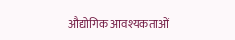औद्योगिक आवश्यकताओं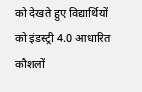को देखते हुए विद्यार्थियों को इंडस्ट्री 4.0 आधारित कौशलों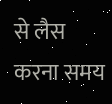से लैस करना समय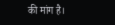की मांग है।